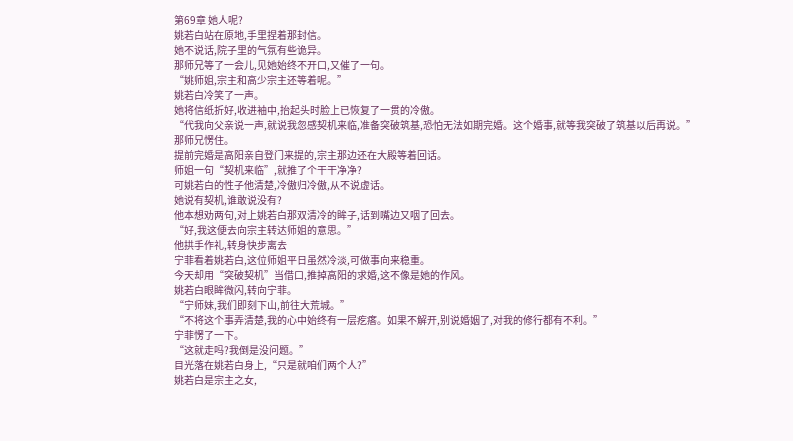第69章 她人呢?
姚若白站在原地,手里捏着那封信。
她不说话,院子里的气氛有些诡异。
那师兄等了一会儿,见她始终不开口,又催了一句。
“姚师姐,宗主和高少宗主还等着呢。”
姚若白冷笑了一声。
她将信纸折好,收进袖中,抬起头时脸上已恢复了一贯的冷傲。
“代我向父亲说一声,就说我忽感契机来临,准备突破筑基,恐怕无法如期完婚。这个婚事,就等我突破了筑基以后再说。”
那师兄愣住。
提前完婚是高阳亲自登门来提的,宗主那边还在大殿等着回话。
师姐一句“契机来临”,就推了个干干净净?
可姚若白的性子他清楚,冷傲归冷傲,从不说虚话。
她说有契机,谁敢说没有?
他本想劝两句,对上姚若白那双清冷的眸子,话到嘴边又咽了回去。
“好,我这便去向宗主转达师姐的意思。”
他拱手作礼,转身快步离去
宁菲看着姚若白,这位师姐平日虽然冷淡,可做事向来稳重。
今天却用“突破契机”当借口,推掉高阳的求婚,这不像是她的作风。
姚若白眼眸微闪,转向宁菲。
“宁师妹,我们即刻下山,前往大荒城。”
“不将这个事弄清楚,我的心中始终有一层疙瘩。如果不解开,别说婚姻了,对我的修行都有不利。”
宁菲愣了一下。
“这就走吗?我倒是没问题。”
目光落在姚若白身上,“只是就咱们两个人?”
姚若白是宗主之女,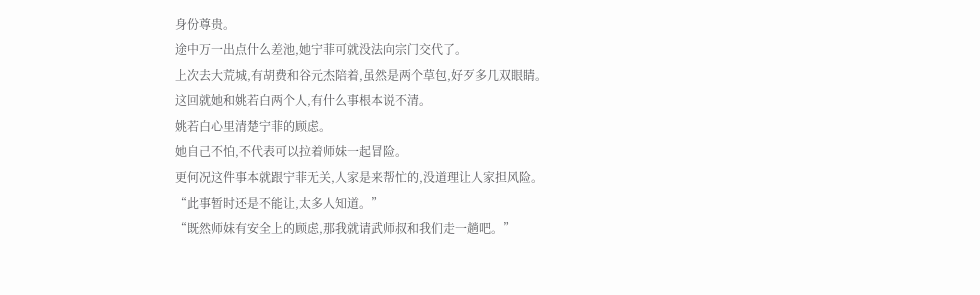身份尊贵。
途中万一出点什么差池,她宁菲可就没法向宗门交代了。
上次去大荒城,有胡费和谷元杰陪着,虽然是两个草包,好歹多几双眼睛。
这回就她和姚若白两个人,有什么事根本说不清。
姚若白心里清楚宁菲的顾虑。
她自己不怕,不代表可以拉着师妹一起冒险。
更何况这件事本就跟宁菲无关,人家是来帮忙的,没道理让人家担风险。
“此事暂时还是不能让,太多人知道。”
“既然师妹有安全上的顾虑,那我就请武师叔和我们走一趟吧。”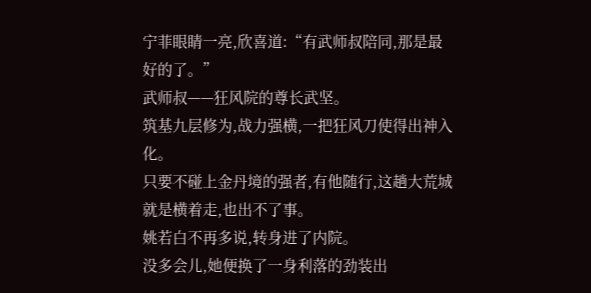宁菲眼睛一亮,欣喜道:“有武师叔陪同,那是最好的了。”
武师叔——狂风院的尊长武坚。
筑基九层修为,战力强横,一把狂风刀使得出神入化。
只要不碰上金丹境的强者,有他随行,这趟大荒城就是横着走,也出不了事。
姚若白不再多说,转身进了内院。
没多会儿,她便换了一身利落的劲装出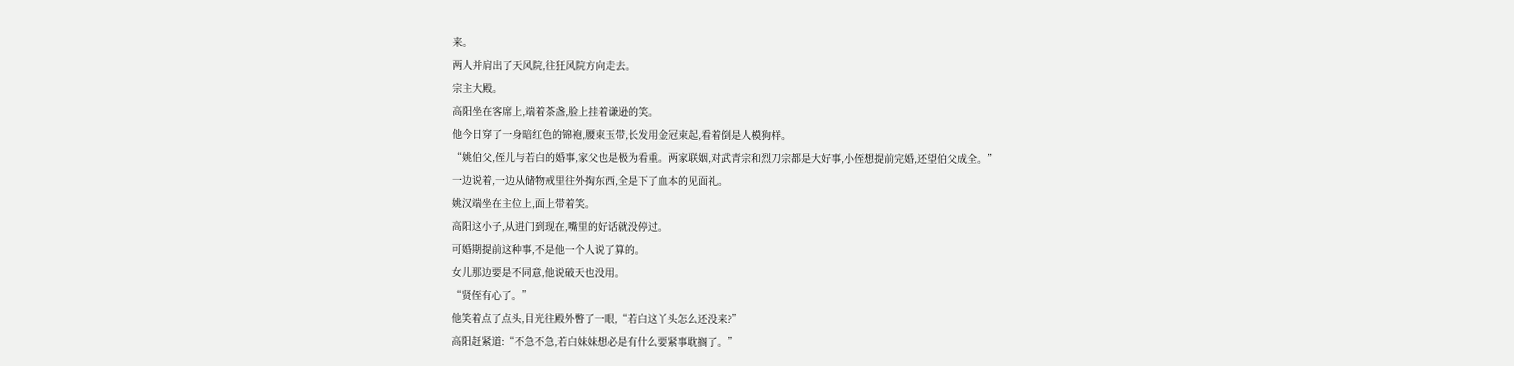来。
两人并肩出了天风院,往狂风院方向走去。
宗主大殿。
高阳坐在客席上,端着茶盏,脸上挂着谦逊的笑。
他今日穿了一身暗红色的锦袍,腰束玉带,长发用金冠束起,看着倒是人模狗样。
“姚伯父,侄儿与若白的婚事,家父也是极为看重。两家联姻,对武青宗和烈刀宗都是大好事,小侄想提前完婚,还望伯父成全。”
一边说着,一边从储物戒里往外掏东西,全是下了血本的见面礼。
姚汉端坐在主位上,面上带着笑。
高阳这小子,从进门到现在,嘴里的好话就没停过。
可婚期提前这种事,不是他一个人说了算的。
女儿那边要是不同意,他说破天也没用。
“贤侄有心了。”
他笑着点了点头,目光往殿外瞥了一眼,“若白这丫头怎么还没来?”
高阳赶紧道:“不急不急,若白妹妹想必是有什么要紧事耽搁了。”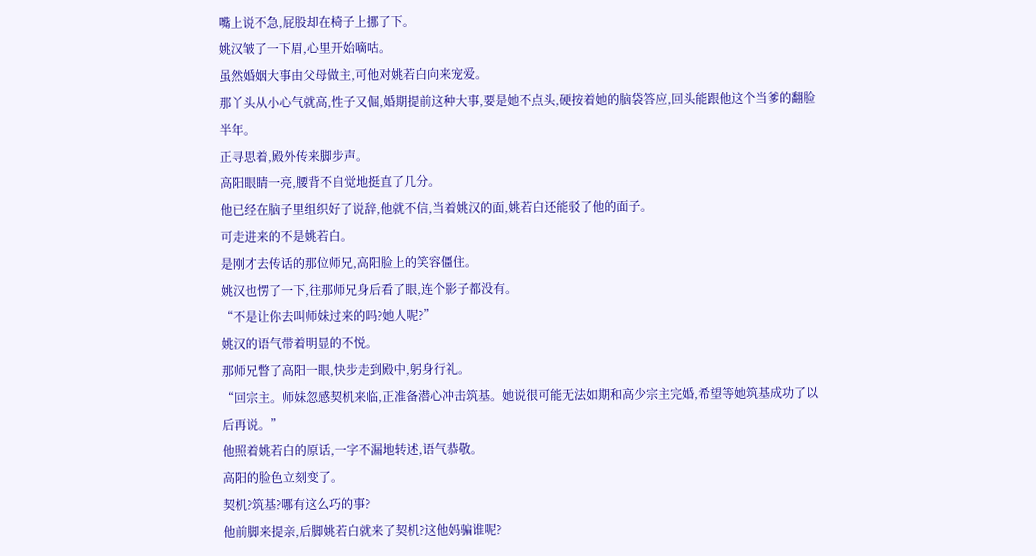嘴上说不急,屁股却在椅子上挪了下。
姚汉皱了一下眉,心里开始嘀咕。
虽然婚姻大事由父母做主,可他对姚若白向来宠爱。
那丫头从小心气就高,性子又倔,婚期提前这种大事,要是她不点头,硬按着她的脑袋答应,回头能跟他这个当爹的翻脸半年。
正寻思着,殿外传来脚步声。
高阳眼睛一亮,腰背不自觉地挺直了几分。
他已经在脑子里组织好了说辞,他就不信,当着姚汉的面,姚若白还能驳了他的面子。
可走进来的不是姚若白。
是刚才去传话的那位师兄,高阳脸上的笑容僵住。
姚汉也愣了一下,往那师兄身后看了眼,连个影子都没有。
“不是让你去叫师妹过来的吗?她人呢?”
姚汉的语气带着明显的不悦。
那师兄瞥了高阳一眼,快步走到殿中,躬身行礼。
“回宗主。师妹忽感契机来临,正准备潜心冲击筑基。她说很可能无法如期和高少宗主完婚,希望等她筑基成功了以后再说。”
他照着姚若白的原话,一字不漏地转述,语气恭敬。
高阳的脸色立刻变了。
契机?筑基?哪有这么巧的事?
他前脚来提亲,后脚姚若白就来了契机?这他妈骗谁呢?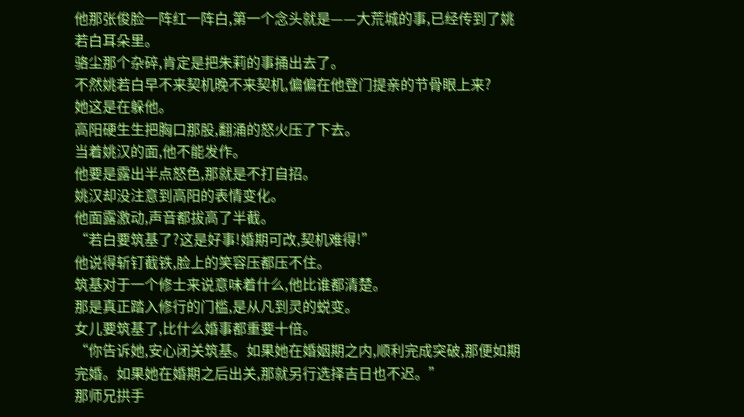他那张俊脸一阵红一阵白,第一个念头就是——大荒城的事,已经传到了姚若白耳朵里。
骆尘那个杂碎,肯定是把朱莉的事捅出去了。
不然姚若白早不来契机晚不来契机,偏偏在他登门提亲的节骨眼上来?
她这是在躲他。
高阳硬生生把胸口那股,翻涌的怒火压了下去。
当着姚汉的面,他不能发作。
他要是露出半点怒色,那就是不打自招。
姚汉却没注意到高阳的表情变化。
他面露激动,声音都拔高了半截。
“若白要筑基了?这是好事!婚期可改,契机难得!”
他说得斩钉截铁,脸上的笑容压都压不住。
筑基对于一个修士来说意味着什么,他比谁都清楚。
那是真正踏入修行的门槛,是从凡到灵的蜕变。
女儿要筑基了,比什么婚事都重要十倍。
“你告诉她,安心闭关筑基。如果她在婚姻期之内,顺利完成突破,那便如期完婚。如果她在婚期之后出关,那就另行选择吉日也不迟。”
那师兄拱手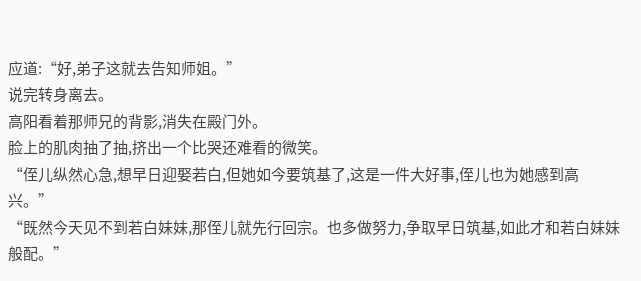应道:“好,弟子这就去告知师姐。”
说完转身离去。
高阳看着那师兄的背影,消失在殿门外。
脸上的肌肉抽了抽,挤出一个比哭还难看的微笑。
“侄儿纵然心急,想早日迎娶若白,但她如今要筑基了,这是一件大好事,侄儿也为她感到高兴。”
“既然今天见不到若白妹妹,那侄儿就先行回宗。也多做努力,争取早日筑基,如此才和若白妹妹般配。”